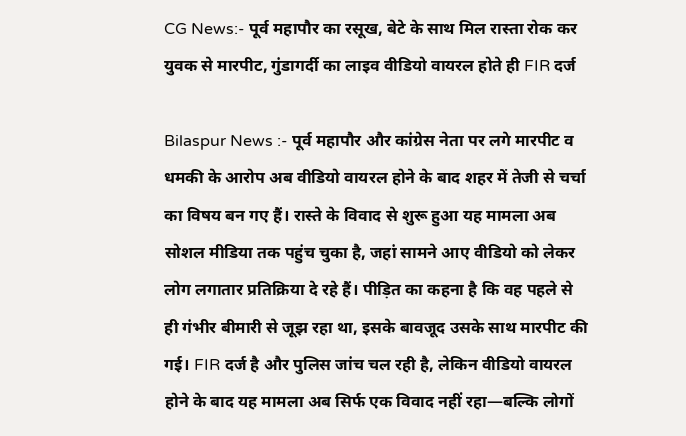CG News:- पूर्व महापौर का रसूख, बेटे के साथ मिल रास्ता रोक कर युवक से मारपीट, गुंडागर्दी का लाइव वीडियो वायरल होते ही FIR दर्ज

Bilaspur News :- पूर्व महापौर और कांग्रेस नेता पर लगे मारपीट व धमकी के आरोप अब वीडियो वायरल होने के बाद शहर में तेजी से चर्चा का विषय बन गए हैं। रास्ते के विवाद से शुरू हुआ यह मामला अब सोशल मीडिया तक पहुंच चुका है, जहां सामने आए वीडियो को लेकर लोग लगातार प्रतिक्रिया दे रहे हैं। पीड़ित का कहना है कि वह पहले से ही गंभीर बीमारी से जूझ रहा था, इसके बावजूद उसके साथ मारपीट की गई। FIR दर्ज है और पुलिस जांच चल रही है, लेकिन वीडियो वायरल होने के बाद यह मामला अब सिर्फ एक विवाद नहीं रहा—बल्कि लोगों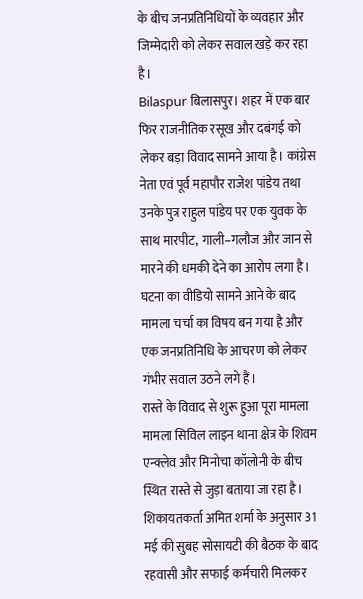के बीच जनप्रतिनिधियों के व्यवहार और जिम्मेदारी को लेकर सवाल खड़े कर रहा है।
Bilaspur बिलासपुर। शहर में एक बार फिर राजनीतिक रसूख और दबंगई को लेकर बड़ा विवाद सामने आया है। कांग्रेस नेता एवं पूर्व महापौर राजेश पांडेय तथा उनके पुत्र राहुल पांडेय पर एक युवक के साथ मारपीट, गाली–गलौज और जान से मारने की धमकी देने का आरोप लगा है। घटना का वीडियो सामने आने के बाद मामला चर्चा का विषय बन गया है और एक जनप्रतिनिधि के आचरण को लेकर गंभीर सवाल उठने लगे हैं।
रास्ते के विवाद से शुरू हुआ पूरा मामला
मामला सिविल लाइन थाना क्षेत्र के शिवम एन्क्लेव और मिनोचा कॉलोनी के बीच स्थित रास्ते से जुड़ा बताया जा रहा है। शिकायतकर्ता अमित शर्मा के अनुसार 31 मई की सुबह सोसायटी की बैठक के बाद रहवासी और सफाई कर्मचारी मिलकर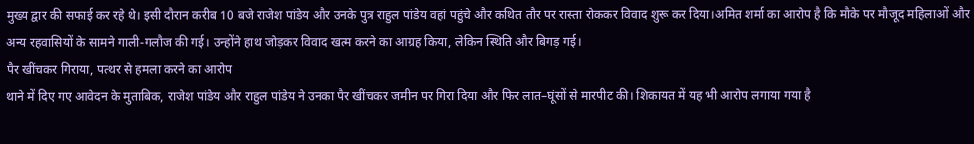मुख्य द्वार की सफाई कर रहे थे। इसी दौरान करीब 10 बजे राजेश पांडेय और उनके पुत्र राहुल पांडेय वहां पहुंचे और कथित तौर पर रास्ता रोककर विवाद शुरू कर दिया।अमित शर्मा का आरोप है कि मौके पर मौजूद महिलाओं और अन्य रहवासियों के सामने गाली-गलौज की गई। उन्होंने हाथ जोड़कर विवाद खत्म करने का आग्रह किया, लेकिन स्थिति और बिगड़ गई।
पैर खींचकर गिराया, पत्थर से हमला करने का आरोप
थाने में दिए गए आवेदन के मुताबिक, राजेश पांडेय और राहुल पांडेय ने उनका पैर खींचकर जमीन पर गिरा दिया और फिर लात–घूंसों से मारपीट की। शिकायत में यह भी आरोप लगाया गया है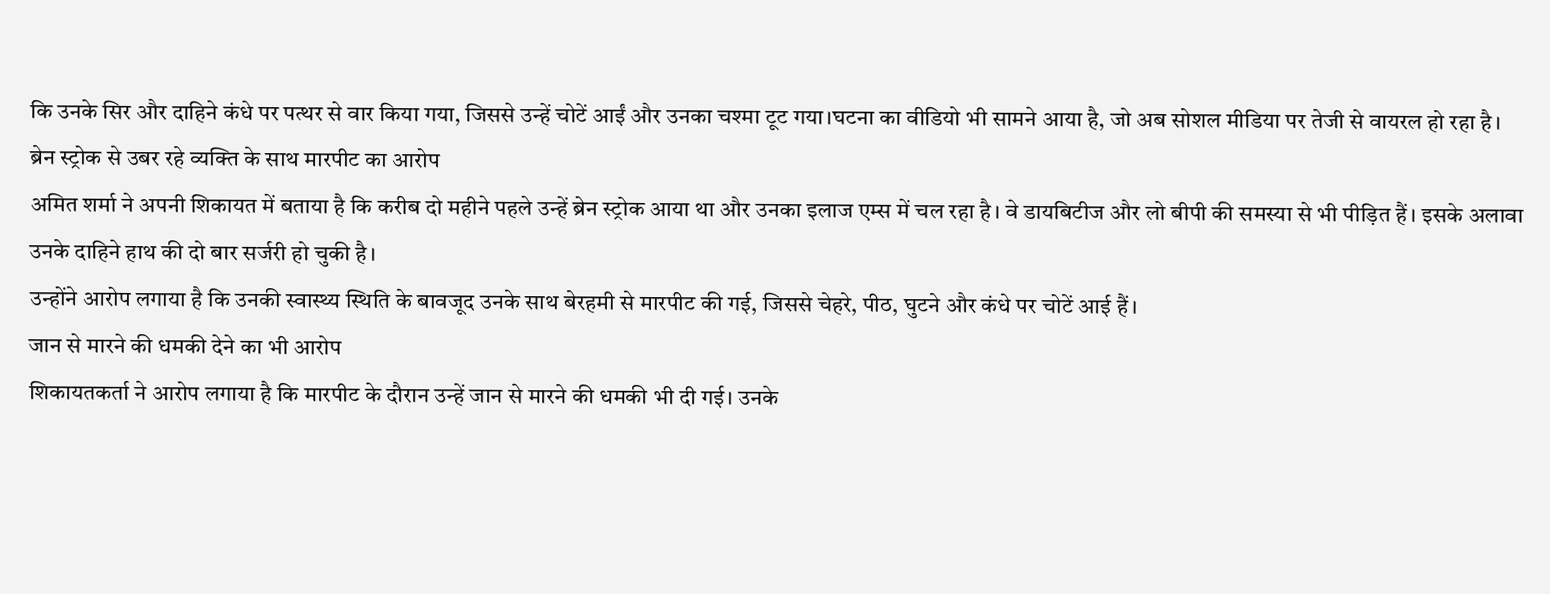कि उनके सिर और दाहिने कंधे पर पत्थर से वार किया गया, जिससे उन्हें चोटें आईं और उनका चश्मा टूट गया।घटना का वीडियो भी सामने आया है, जो अब सोशल मीडिया पर तेजी से वायरल हो रहा है।
ब्रेन स्ट्रोक से उबर रहे व्यक्ति के साथ मारपीट का आरोप
अमित शर्मा ने अपनी शिकायत में बताया है कि करीब दो महीने पहले उन्हें ब्रेन स्ट्रोक आया था और उनका इलाज एम्स में चल रहा है। वे डायबिटीज और लो बीपी की समस्या से भी पीड़ित हैं। इसके अलावा उनके दाहिने हाथ की दो बार सर्जरी हो चुकी है।
उन्होंने आरोप लगाया है कि उनकी स्वास्थ्य स्थिति के बावजूद उनके साथ बेरहमी से मारपीट की गई, जिससे चेहरे, पीठ, घुटने और कंधे पर चोटें आई हैं।
जान से मारने की धमकी देने का भी आरोप
शिकायतकर्ता ने आरोप लगाया है कि मारपीट के दौरान उन्हें जान से मारने की धमकी भी दी गई। उनके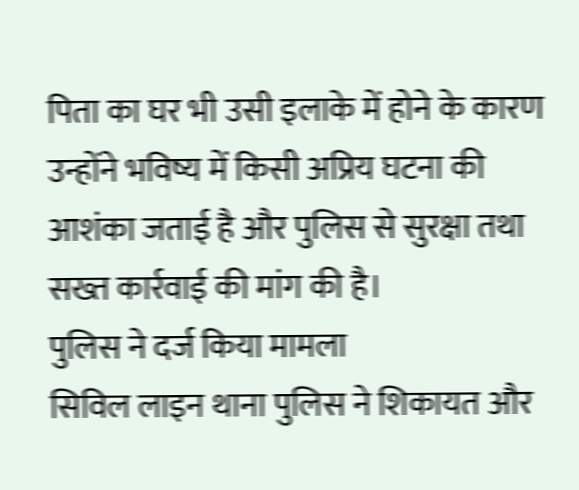पिता का घर भी उसी इलाके में होने के कारण उन्होंने भविष्य में किसी अप्रिय घटना की आशंका जताई है और पुलिस से सुरक्षा तथा सख्त कार्रवाई की मांग की है।
पुलिस ने दर्ज किया मामला
सिविल लाइन थाना पुलिस ने शिकायत और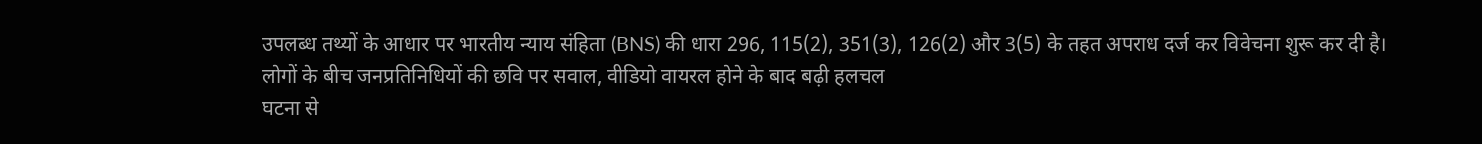उपलब्ध तथ्यों के आधार पर भारतीय न्याय संहिता (BNS) की धारा 296, 115(2), 351(3), 126(2) और 3(5) के तहत अपराध दर्ज कर विवेचना शुरू कर दी है।
लोगों के बीच जनप्रतिनिधियों की छवि पर सवाल, वीडियो वायरल होने के बाद बढ़ी हलचल
घटना से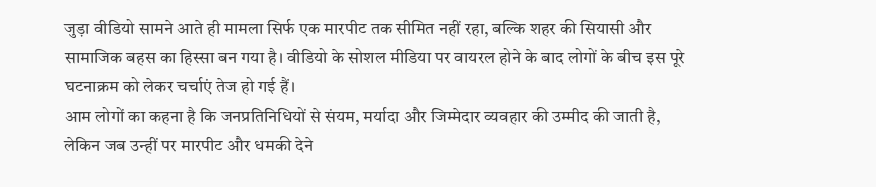जुड़ा वीडियो सामने आते ही मामला सिर्फ एक मारपीट तक सीमित नहीं रहा, बल्कि शहर की सियासी और सामाजिक बहस का हिस्सा बन गया है। वीडियो के सोशल मीडिया पर वायरल होने के बाद लोगों के बीच इस पूरे घटनाक्रम को लेकर चर्चाएं तेज हो गई हैं।
आम लोगों का कहना है कि जनप्रतिनिधियों से संयम, मर्यादा और जिम्मेदार व्यवहार की उम्मीद की जाती है, लेकिन जब उन्हीं पर मारपीट और धमकी देने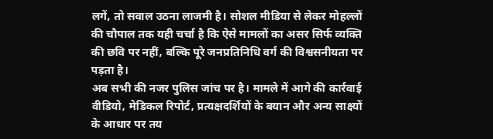लगें, तो सवाल उठना लाजमी है। सोशल मीडिया से लेकर मोहल्लों की चौपाल तक यही चर्चा है कि ऐसे मामलों का असर सिर्फ व्यक्ति की छवि पर नहीं, बल्कि पूरे जनप्रतिनिधि वर्ग की विश्वसनीयता पर पड़ता है।
अब सभी की नजर पुलिस जांच पर है। मामले में आगे की कार्रवाई वीडियो, मेडिकल रिपोर्ट, प्रत्यक्षदर्शियों के बयान और अन्य साक्ष्यों के आधार पर तय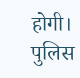होगी। पुलिस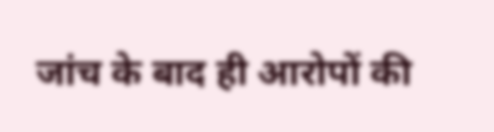जांच के बाद ही आरोपों की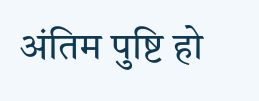अंतिम पुष्टि हो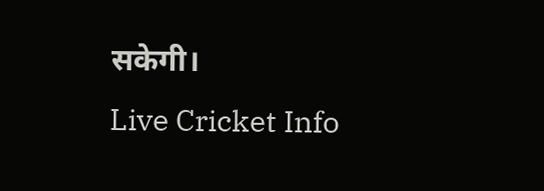सकेगी।
Live Cricket Info